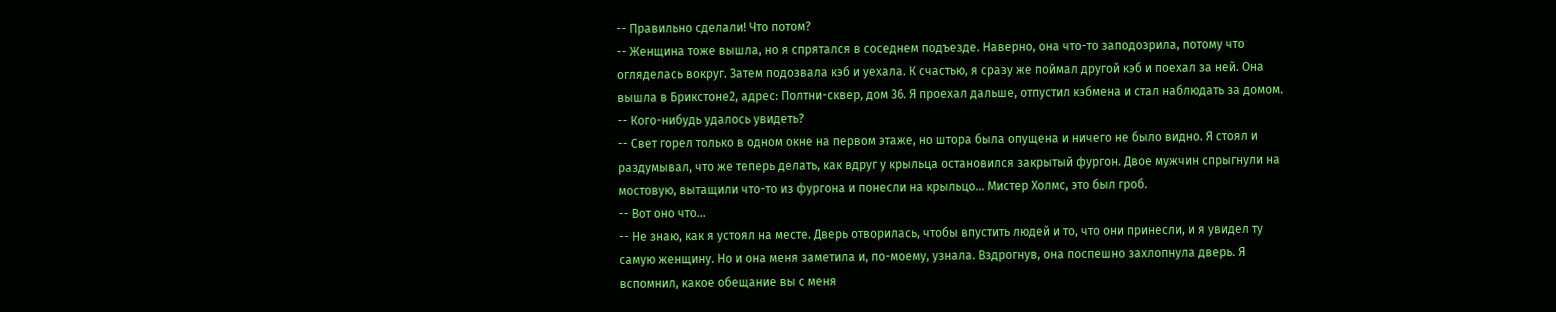-- Правильно сделали! Что потом?
-- Женщина тоже вышла, но я спрятался в соседнем подъезде. Наверно, она что-то заподозрила, потому что огляделась вокруг. Затем подозвала кэб и уехала. К счастью, я сразу же поймал другой кэб и поехал за ней. Она вышла в Брикстоне2, адрес: Полтни-сквер, дом 36. Я проехал дальше, отпустил кэбмена и стал наблюдать за домом.
-- Кого-нибудь удалось увидеть?
-- Свет горел только в одном окне на первом этаже, но штора была опущена и ничего не было видно. Я стоял и раздумывал, что же теперь делать, как вдруг у крыльца остановился закрытый фургон. Двое мужчин спрыгнули на мостовую, вытащили что-то из фургона и понесли на крыльцо... Мистер Холмс, это был гроб.
-- Вот оно что...
-- Не знаю, как я устоял на месте. Дверь отворилась, чтобы впустить людей и то, что они принесли, и я увидел ту самую женщину. Но и она меня заметила и, по-моему, узнала. Вздрогнув, она поспешно захлопнула дверь. Я вспомнил, какое обещание вы с меня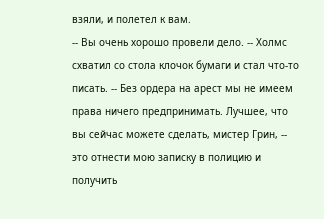взяли, и полетел к вам.
-- Вы очень хорошо провели дело. -- Холмс схватил со стола клочок бумаги и стал что-то писать. -- Без ордера на арест мы не имеем права ничего предпринимать. Лучшее, что вы сейчас можете сделать, мистер Грин, -- это отнести мою записку в полицию и получить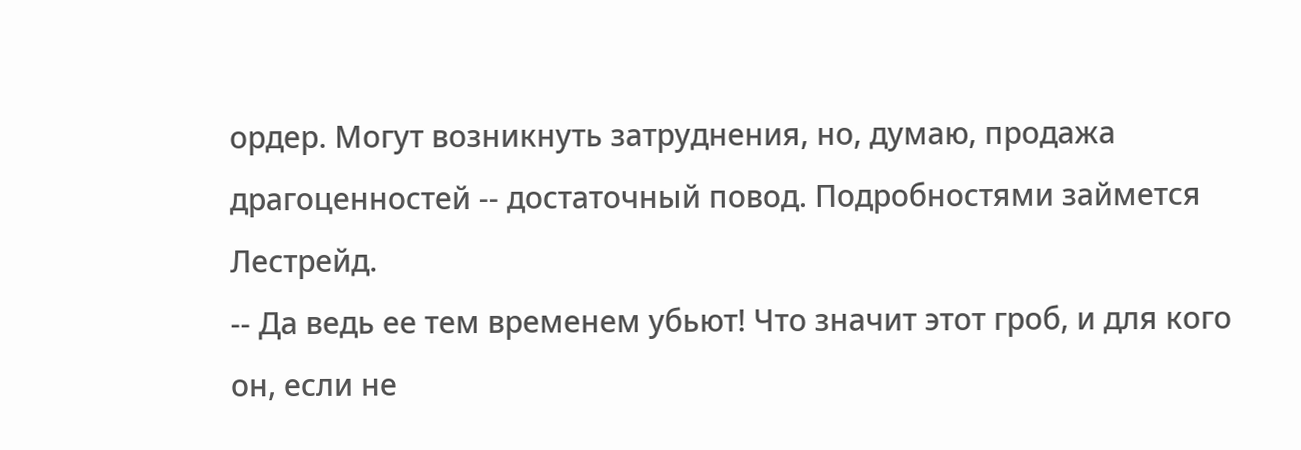ордер. Могут возникнуть затруднения, но, думаю, продажа драгоценностей -- достаточный повод. Подробностями займется Лестрейд.
-- Да ведь ее тем временем убьют! Что значит этот гроб, и для кого он, если не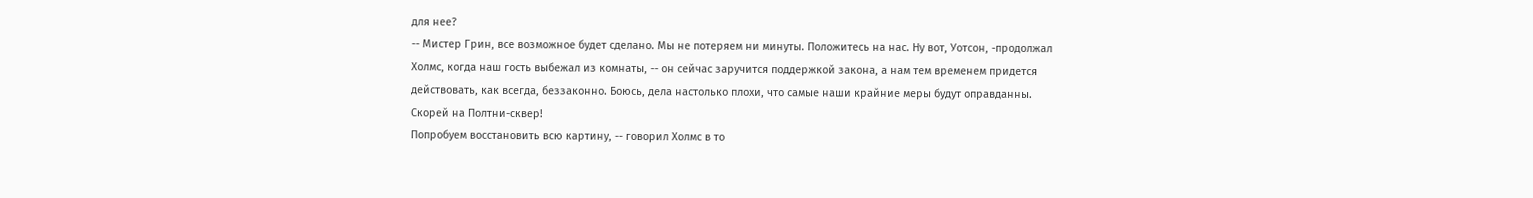для нее?
-- Мистер Грин, все возможное будет сделано. Мы не потеряем ни минуты. Положитесь на нас. Ну вот, Уотсон, -продолжал Холмс, когда наш гость выбежал из комнаты, -- он сейчас заручится поддержкой закона, а нам тем временем придется действовать, как всегда, беззаконно. Боюсь, дела настолько плохи, что самые наши крайние меры будут оправданны. Скорей на Полтни-сквер!
Попробуем восстановить всю картину, -- говорил Холмс в то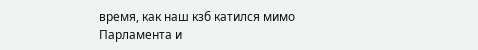время, как наш кзб катился мимо Парламента и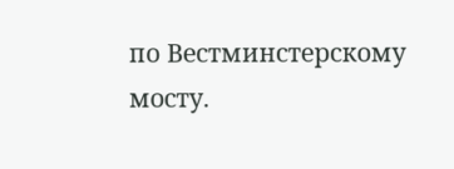по Вестминстерскому мосту.